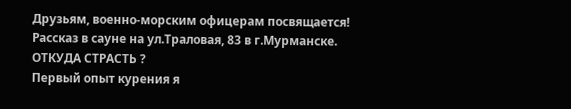Друзьям, военно-морским офицерам посвящается!
Рассказ в сауне на ул.Траловая, 83 в г.Мурманске.
ОТКУДА СТРАСТЬ ?
Первый опыт курения я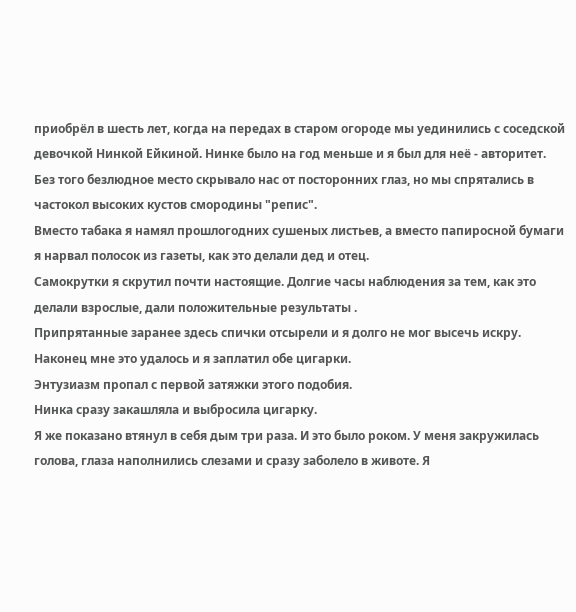приобрёл в шесть лет, когда на передах в старом огороде мы уединились с соседской девочкой Нинкой Ейкиной. Нинке было на год меньше и я был для неё - авторитет.
Без того безлюдное место скрывало нас от посторонних глаз, но мы спрятались в частокол высоких кустов смородины "репис".
Вместо табака я намял прошлогодних сушеных листьев, а вместо папиросной бумаги я нарвал полосок из газеты, как это делали дед и отец.
Самокрутки я скрутил почти настоящие. Долгие часы наблюдения за тем, как это делали взрослые, дали положительные результаты .
Припрятанные заранее здесь спички отсырели и я долго не мог высечь искру.
Наконец мне это удалось и я заплатил обе цигарки.
Энтузиазм пропал с первой затяжки этого подобия.
Нинка сразу закашляла и выбросила цигарку.
Я же показано втянул в себя дым три раза. И это было роком. У меня закружилась голова, глаза наполнились слезами и сразу заболело в животе. Я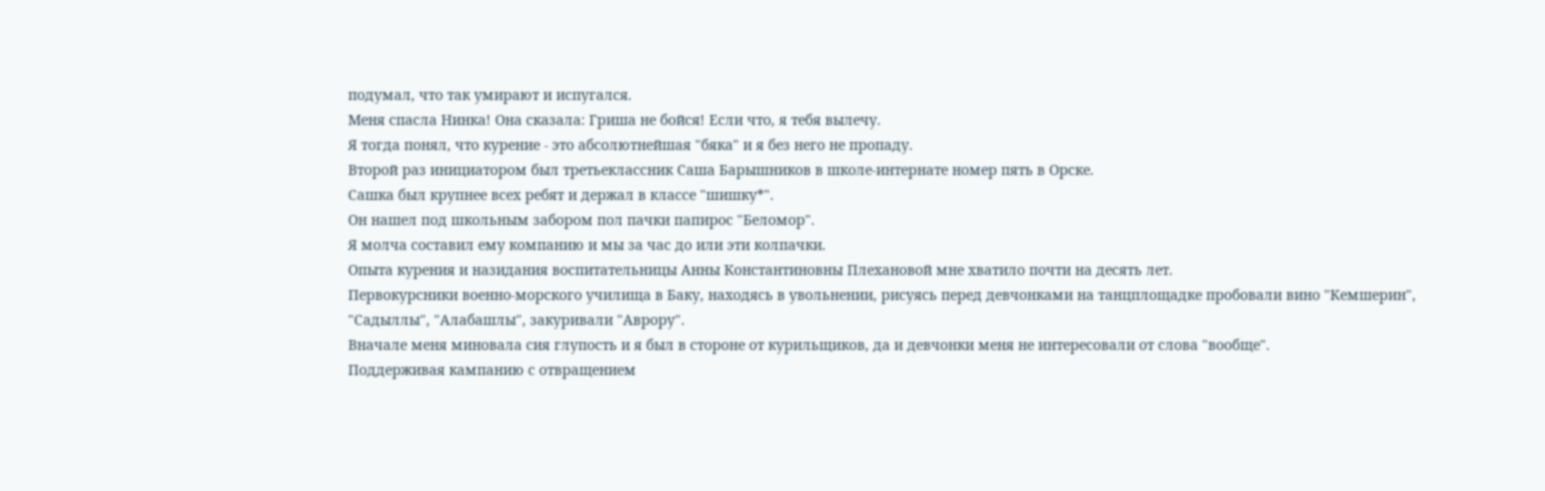подумал, что так умирают и испугался.
Меня спасла Нинка! Она сказала: Гриша не бойся! Если что, я тебя вылечу.
Я тогда понял, что курение - это абсолютнейшая "бяка" и я без него не пропаду.
Второй раз инициатором был третьеклассник Саша Барышников в школе-интернате номер пять в Орске.
Сашка был крупнее всех ребят и держал в классе "шишку*".
Он нашел под школьным забором пол пачки папирос "Беломор".
Я молча составил ему компанию и мы за час до или эти колпачки.
Опыта курения и назидания воспитательницы Анны Константиновны Плехановой мне хватило почти на десять лет.
Первокурсники военно-морского училища в Баку, находясь в увольнении, рисуясь перед девчонками на танцплощадке пробовали вино "Кемшерин", "Садыллы", "Алабашлы", закуривали "Аврору".
Вначале меня миновала сия глупость и я был в стороне от курильщиков, да и девчонки меня не интересовали от слова "вообще".
Поддерживая кампанию с отвращением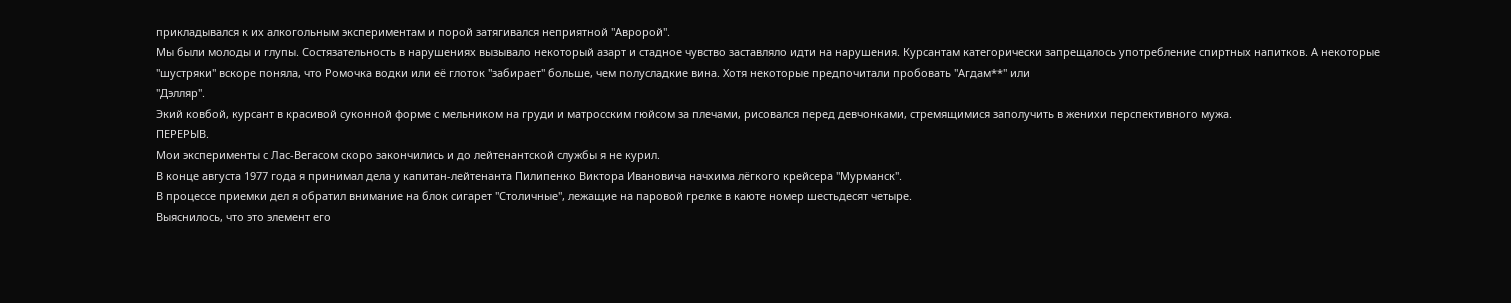прикладывался к их алкогольным экспериментам и порой затягивался неприятной "Авророй".
Мы были молоды и глупы. Состязательность в нарушениях вызывало некоторый азарт и стадное чувство заставляло идти на нарушения. Курсантам категорически запрещалось употребление спиртных напитков. А некоторые "шустряки" вскоре поняла, что Ромочка водки или её глоток "забирает" больше, чем полусладкие вина. Хотя некоторые предпочитали пробовать "Агдам**" или
"Дэлляр".
Экий ковбой, курсант в красивой суконной форме с мельником на груди и матросским гюйсом за плечами, рисовался перед девчонками, стремящимися заполучить в женихи перспективного мужа.
ПЕРЕРЫВ.
Мои эксперименты с Лас-Вегасом скоро закончились и до лейтенантской службы я не курил.
В конце августа 1977 года я принимал дела у капитан-лейтенанта Пилипенко Виктора Ивановича начхима лёгкого крейсера "Мурманск".
В процессе приемки дел я обратил внимание на блок сигарет "Столичные", лежащие на паровой грелке в каюте номер шестьдесят четыре.
Выяснилось, что это элемент его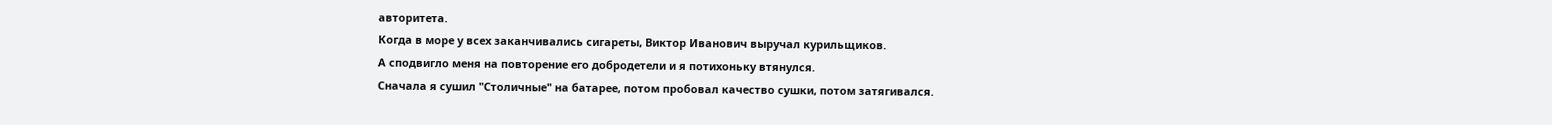авторитета.
Когда в море у всех заканчивались сигареты, Виктор Иванович выручал курильщиков.
А сподвигло меня на повторение его добродетели и я потихоньку втянулся.
Сначала я сушил "Столичные" на батарее, потом пробовал качество сушки, потом затягивался.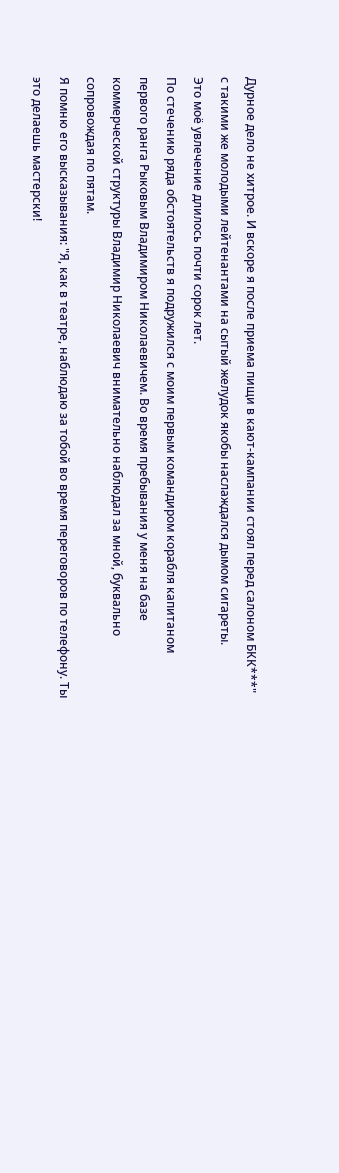Дурное дело не хитрое. И вскоре я после приема пищи в кают-кампании стоял перед салоном БКК***" с такими же молодыми лейтенантами на сытый желудок якобы наслаждался дымом сигареты.
Это моё увлечение длилось почти сорок лет.
По стечению ряда обстоятельств я подружился с моим первым командиром корабля капитаном первого ранга Рыковым Владимиром Николаевичем. Во время пребывания у меня на базе коммерческой структуры Владимир Николаевич внимательно наблюдал за мной, буквально сопровождая по пятам.
Я помню его высказывания: "Я, как в театре, наблюдаю за тобой во время переговоров по телефону. Ты это делаешь мастерски!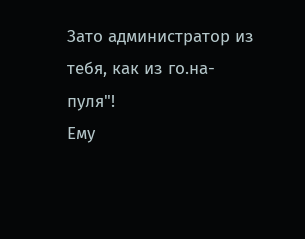Зато администратор из тебя, как из го.на- пуля"!
Ему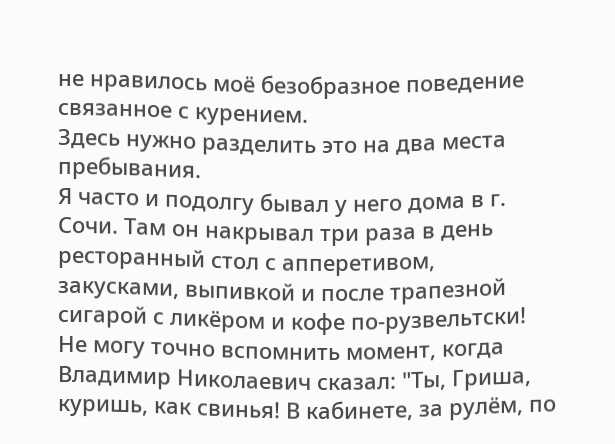не нравилось моё безобразное поведение связанное с курением.
Здесь нужно разделить это на два места пребывания.
Я часто и подолгу бывал у него дома в г. Сочи. Там он накрывал три раза в день ресторанный стол с апперетивом, закусками, выпивкой и после трапезной сигарой с ликёром и кофе по-рузвельтски!
Не могу точно вспомнить момент, когда Владимир Николаевич сказал: "Ты, Гриша, куришь, как свинья! В кабинете, за рулём, по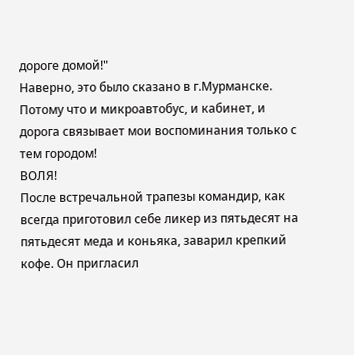дороге домой!"
Наверно, это было сказано в г.Мурманске. Потому что и микроавтобус, и кабинет, и дорога связывает мои воспоминания только с тем городом!
ВОЛЯ!
После встречальной трапезы командир, как всегда приготовил себе ликер из пятьдесят на пятьдесят меда и коньяка, заварил крепкий кофе. Он пригласил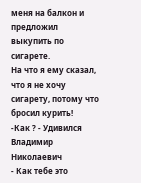меня на балкон и предложил выкупить по сигарете.
На что я ему сказал, что я не хочу сигарету, потому что бросил курить!
-Как ? - Удивился Владимир Николаевич
- Как тебе это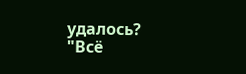удалось?
"Всё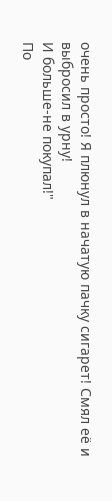очень просто! Я плюнул в начатую пачку сигарет! Смял её и выбросил в урну!
И больше-не покупал!"
По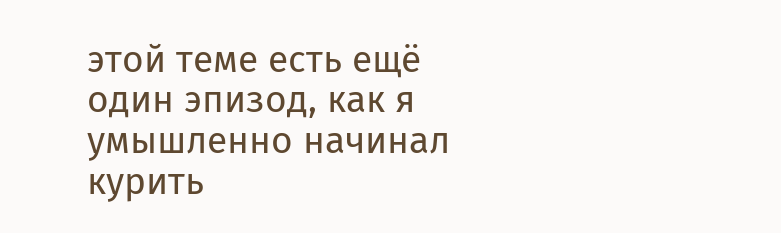этой теме есть ещё один эпизод, как я умышленно начинал курить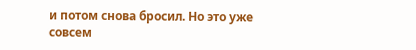и потом снова бросил. Но это уже совсем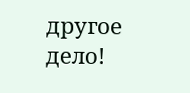другое дело!